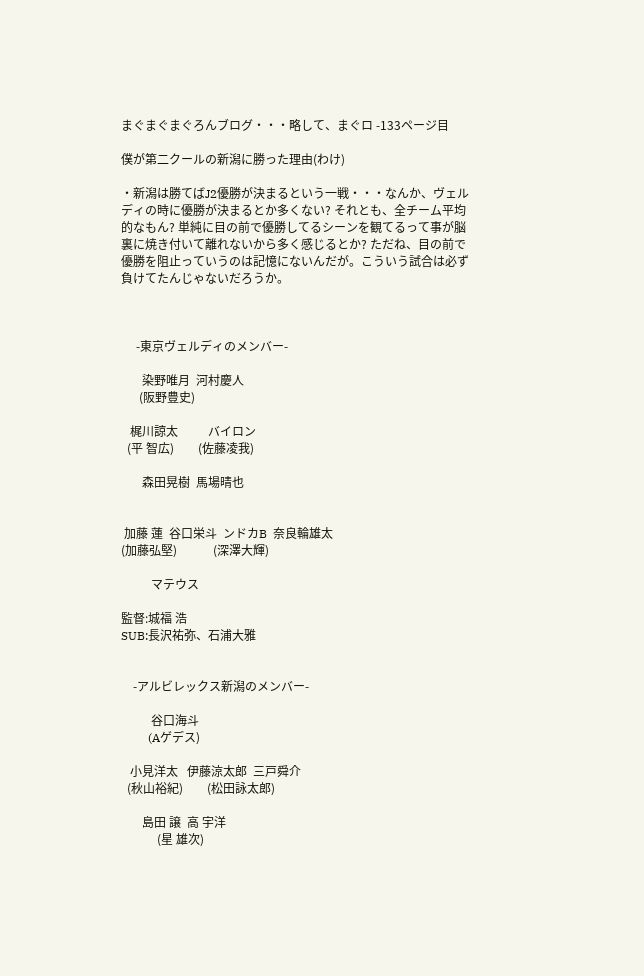まぐまぐまぐろんブログ・・・略して、まぐロ -133ページ目

僕が第二クールの新潟に勝った理由(わけ)

・新潟は勝てばJ2優勝が決まるという一戦・・・なんか、ヴェルディの時に優勝が決まるとか多くない? それとも、全チーム平均的なもん? 単純に目の前で優勝してるシーンを観てるって事が脳裏に焼き付いて離れないから多く感じるとか? ただね、目の前で優勝を阻止っていうのは記憶にないんだが。こういう試合は必ず負けてたんじゃないだろうか。



     -東京ヴェルディのメンバー-

       染野唯月  河村慶人
      (阪野豊史)

   梶川諒太          バイロン
  (平 智広)        (佐藤凌我)

       森田晃樹  馬場晴也


 加藤 蓮  谷口栄斗  ンドカB  奈良輪雄太
(加藤弘堅)            (深澤大輝)

          マテウス

監督:城福 浩
SUB:長沢祐弥、石浦大雅


    -アルビレックス新潟のメンバー-

          谷口海斗
         (Aゲデス)

   小見洋太   伊藤涼太郎  三戸舜介
  (秋山裕紀)        (松田詠太郎)

       島田 譲  高 宇洋
            (星 雄次)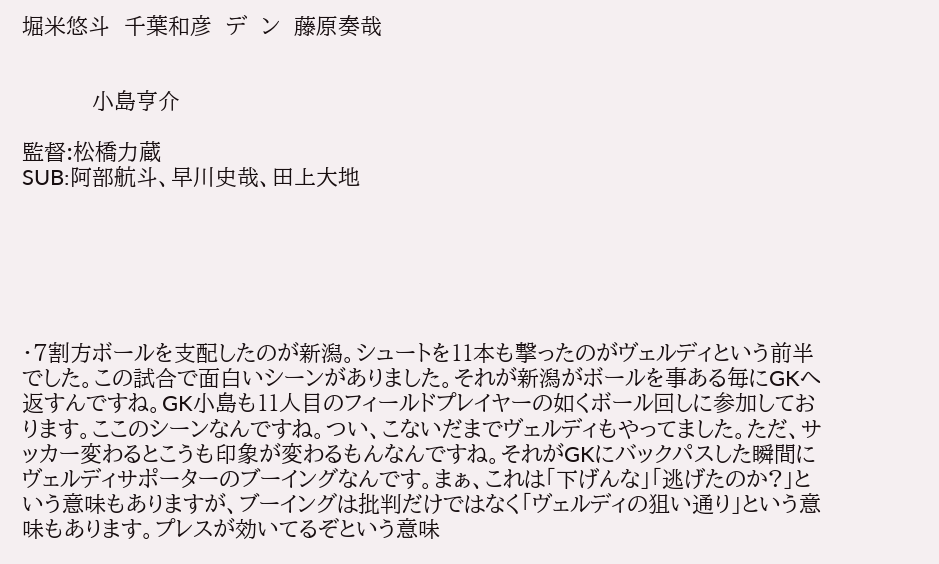堀米悠斗  千葉和彦  デ  ン  藤原奏哉


          小島亨介

監督:松橋力蔵
SUB:阿部航斗、早川史哉、田上大地






・7割方ボールを支配したのが新潟。シュートを11本も撃ったのがヴェルディという前半でした。この試合で面白いシーンがありました。それが新潟がボールを事ある毎にGKへ返すんですね。GK小島も11人目のフィールドプレイヤーの如くボール回しに参加しております。ここのシーンなんですね。つい、こないだまでヴェルディもやってました。ただ、サッカー変わるとこうも印象が変わるもんなんですね。それがGKにバックパスした瞬間にヴェルディサポーターのブーイングなんです。まぁ、これは「下げんな」「逃げたのか?」という意味もありますが、ブーイングは批判だけではなく「ヴェルディの狙い通り」という意味もあります。プレスが効いてるぞという意味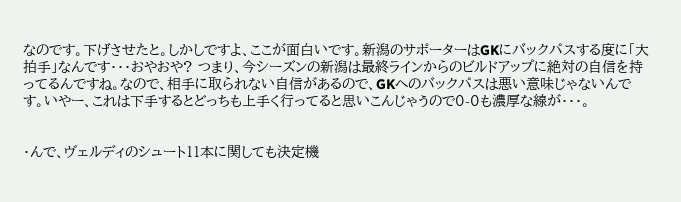なのです。下げさせたと。しかしですよ、ここが面白いです。新潟のサポーターはGKにバックパスする度に「大拍手」なんです・・・おやおや? つまり、今シーズンの新潟は最終ラインからのビルドアップに絶対の自信を持ってるんですね。なので、相手に取られない自信があるので、GKへのバックパスは悪い意味じゃないんです。いやー、これは下手するとどっちも上手く行ってると思いこんじゃうので0-0も濃厚な線が・・・。


・んで、ヴェルディのシュート11本に関しても決定機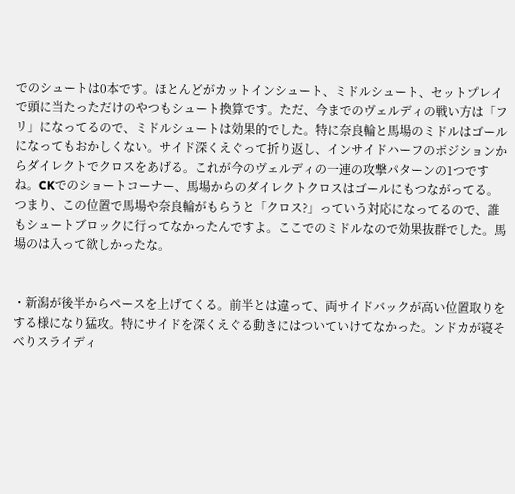でのシュートは0本です。ほとんどがカットインシュート、ミドルシュート、セットプレイで頭に当たっただけのやつもシュート換算です。ただ、今までのヴェルディの戦い方は「フリ」になってるので、ミドルシュートは効果的でした。特に奈良輪と馬場のミドルはゴールになってもおかしくない。サイド深くえぐって折り返し、インサイドハーフのポジションからダイレクトでクロスをあげる。これが今のヴェルディの一連の攻撃パターンの1つですね。CKでのショートコーナー、馬場からのダイレクトクロスはゴールにもつながってる。つまり、この位置で馬場や奈良輪がもらうと「クロス?」っていう対応になってるので、誰もシュートブロックに行ってなかったんですよ。ここでのミドルなので効果抜群でした。馬場のは入って欲しかったな。


・新潟が後半からペースを上げてくる。前半とは違って、両サイドバックが高い位置取りをする様になり猛攻。特にサイドを深くえぐる動きにはついていけてなかった。ンドカが寝そべりスライディ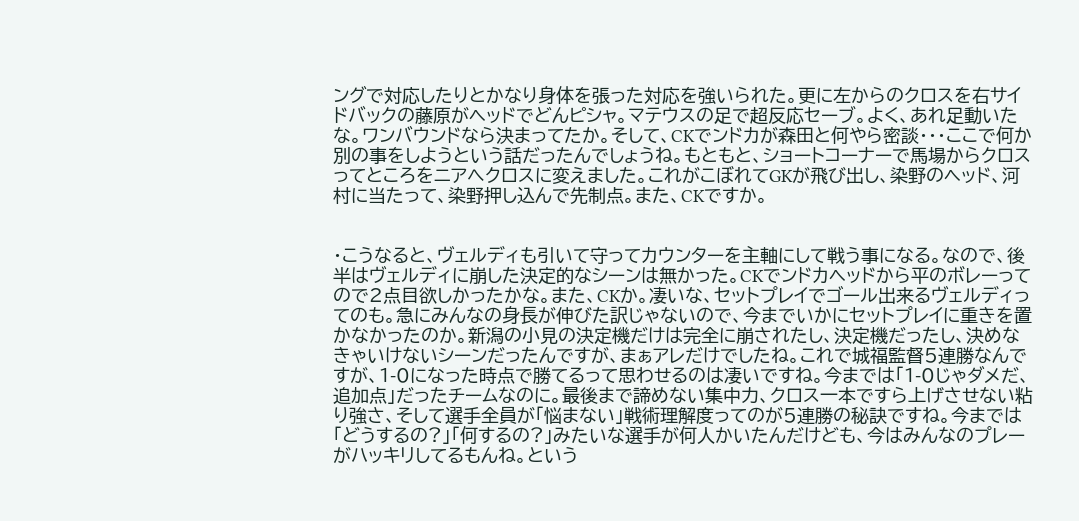ングで対応したりとかなり身体を張った対応を強いられた。更に左からのクロスを右サイドバックの藤原がヘッドでどんピシャ。マテウスの足で超反応セーブ。よく、あれ足動いたな。ワンバウンドなら決まってたか。そして、CKでンドカが森田と何やら密談・・・ここで何か別の事をしようという話だったんでしょうね。もともと、ショートコーナーで馬場からクロスってところをニアへクロスに変えました。これがこぼれてGKが飛び出し、染野のヘッド、河村に当たって、染野押し込んで先制点。また、CKですか。


・こうなると、ヴェルディも引いて守ってカウンターを主軸にして戦う事になる。なので、後半はヴェルディに崩した決定的なシーンは無かった。CKでンドカヘッドから平のボレーってので2点目欲しかったかな。また、CKか。凄いな、セットプレイでゴール出来るヴェルディってのも。急にみんなの身長が伸びた訳じゃないので、今までいかにセットプレイに重きを置かなかったのか。新潟の小見の決定機だけは完全に崩されたし、決定機だったし、決めなきゃいけないシーンだったんですが、まぁアレだけでしたね。これで城福監督5連勝なんですが、1-0になった時点で勝てるって思わせるのは凄いですね。今までは「1-0じゃダメだ、追加点」だったチームなのに。最後まで諦めない集中力、クロス一本ですら上げさせない粘り強さ、そして選手全員が「悩まない」戦術理解度ってのが5連勝の秘訣ですね。今までは「どうするの?」「何するの?」みたいな選手が何人かいたんだけども、今はみんなのプレーがハッキリしてるもんね。という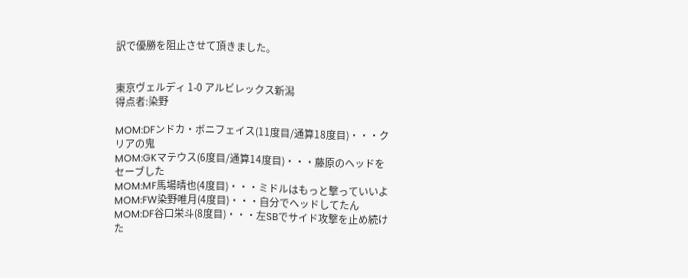訳で優勝を阻止させて頂きました。


東京ヴェルディ 1-0 アルビレックス新潟
得点者:染野

MOM:DFンドカ・ボニフェイス(11度目/通算18度目)・・・クリアの鬼
MOM:GKマテウス(6度目/通算14度目)・・・藤原のヘッドをセーブした
MOM:MF馬場晴也(4度目)・・・ミドルはもっと撃っていいよ
MOM:FW染野唯月(4度目)・・・自分でヘッドしてたん
MOM:DF谷口栄斗(8度目)・・・左SBでサイド攻撃を止め続けた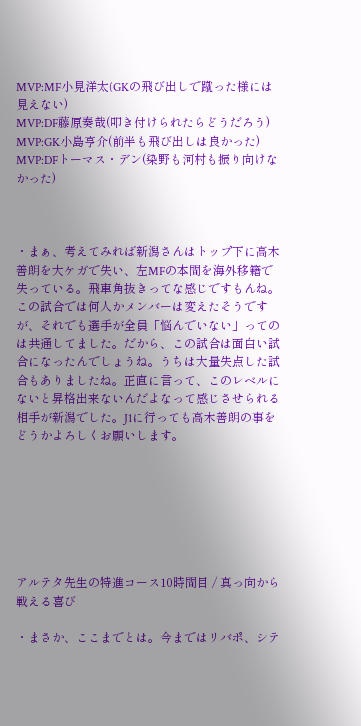MVP:MF小見洋太(GKの飛び出しで蹴った様には見えない)
MVP:DF藤原奏哉(叩き付けられたらどうだろう)
MVP:GK小島亨介(前半も飛び出しは良かった)
MVP:DFトーマス・デン(染野も河村も振り向けなかった)



・まぁ、考えてみれば新潟さんはトップ下に高木善朗を大ケガで失い、左MFの本間を海外移籍で失っている。飛車角抜きってな感じですもんね。この試合では何人かメンバーは変えたそうですが、それでも選手が全員「悩んでいない」ってのは共通してました。だから、この試合は面白い試合になったんでしょうね。うちは大量失点した試合もありましたね。正直に言って、このレベルにないと昇格出来ないんだよなって感じさせられる相手が新潟でした。J1に行っても高木善朗の事をどうかよろしくお願いします。







アルテタ先生の特進コース10時間目 / 真っ向から戦える喜び

・まさか、ここまでとは。今まではリバポ、シテ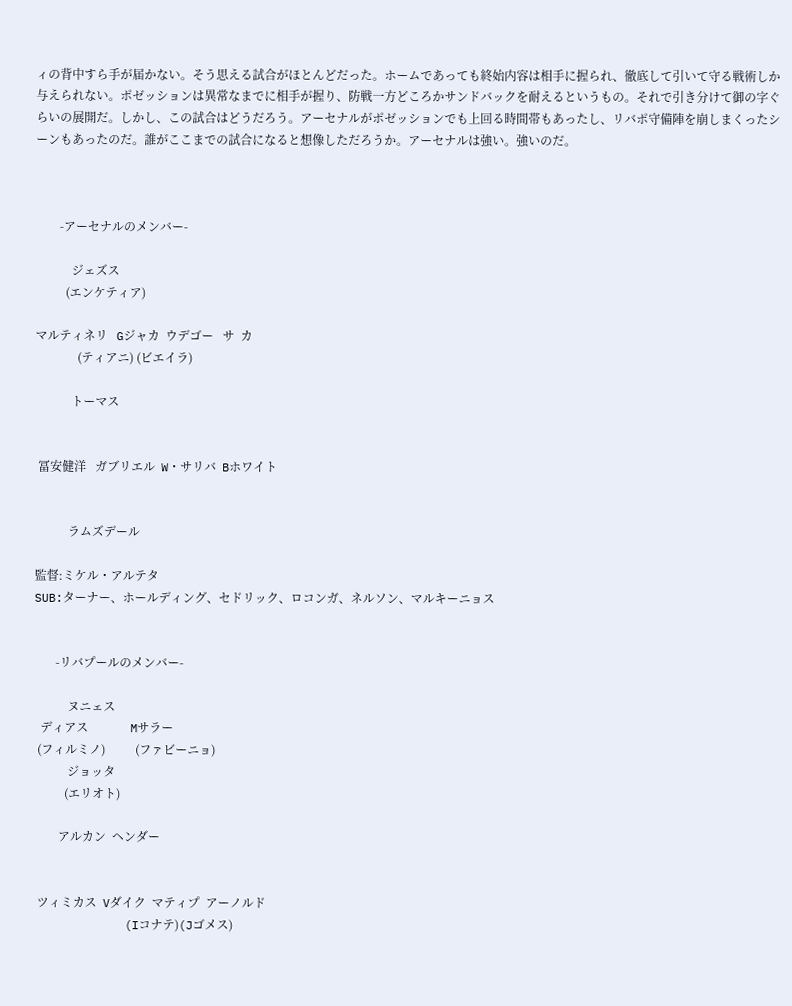ィの背中すら手が届かない。そう思える試合がほとんどだった。ホームであっても終始内容は相手に握られ、徹底して引いて守る戦術しか与えられない。ポゼッションは異常なまでに相手が握り、防戦一方どころかサンドバックを耐えるというもの。それで引き分けて御の字ぐらいの展開だ。しかし、この試合はどうだろう。アーセナルがポゼッションでも上回る時間帯もあったし、リバポ守備陣を崩しまくったシーンもあったのだ。誰がここまでの試合になると想像しただろうか。アーセナルは強い。強いのだ。



        -アーセナルのメンバー-

            ジェズス
          (エンケティア)

マルティネリ   Gジャカ  ウデゴー   サ  カ
              (ティアニ) (ビエイラ)

            トーマス


 冨安健洋   ガブリエル  W・サリバ  Bホワイト


           ラムズデール

監督:ミケル・アルテタ
SUB:ターナー、ホールディング、セドリック、ロコンガ、ネルソン、マルキーニョス


       -リバプールのメンバー-

           ヌニェス
  ディアス              Mサラー
 (フィルミノ)          (ファビーニョ)
           ジョッタ
          (エリオト)

        アルカン  ヘンダー


 ツィミカス  Vダイク  マティプ  アーノルド
             (Iコナテ)(Jゴメス)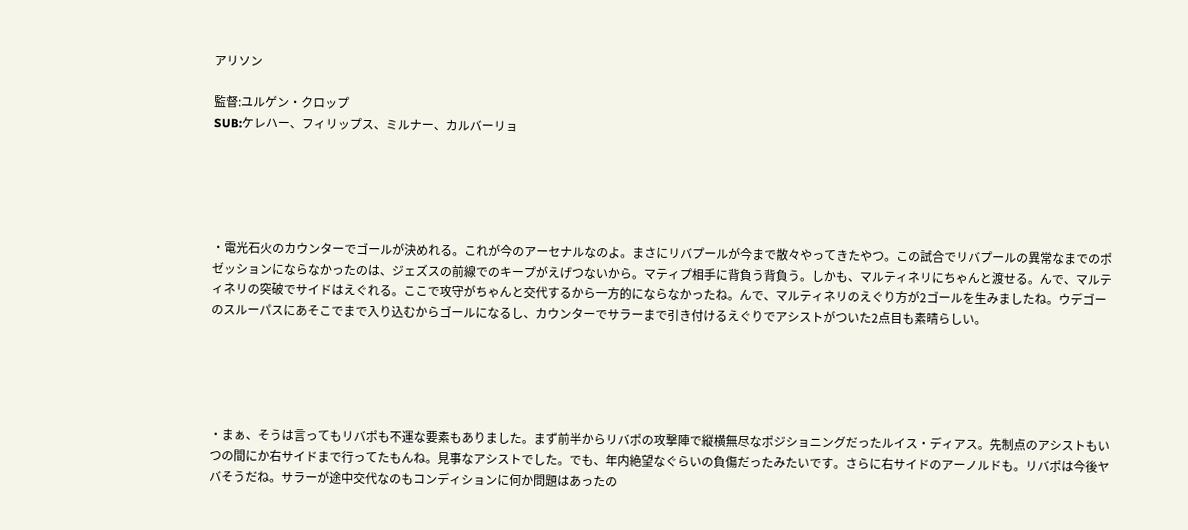アリソン

監督:ユルゲン・クロップ
SUB:ケレハー、フィリップス、ミルナー、カルバーリョ





・電光石火のカウンターでゴールが決めれる。これが今のアーセナルなのよ。まさにリバプールが今まで散々やってきたやつ。この試合でリバプールの異常なまでのポゼッションにならなかったのは、ジェズスの前線でのキープがえげつないから。マティプ相手に背負う背負う。しかも、マルティネリにちゃんと渡せる。んで、マルティネリの突破でサイドはえぐれる。ここで攻守がちゃんと交代するから一方的にならなかったね。んで、マルティネリのえぐり方が2ゴールを生みましたね。ウデゴーのスルーパスにあそこでまで入り込むからゴールになるし、カウンターでサラーまで引き付けるえぐりでアシストがついた2点目も素晴らしい。





・まぁ、そうは言ってもリバポも不運な要素もありました。まず前半からリバポの攻撃陣で縦横無尽なポジショニングだったルイス・ディアス。先制点のアシストもいつの間にか右サイドまで行ってたもんね。見事なアシストでした。でも、年内絶望なぐらいの負傷だったみたいです。さらに右サイドのアーノルドも。リバポは今後ヤバそうだね。サラーが途中交代なのもコンディションに何か問題はあったの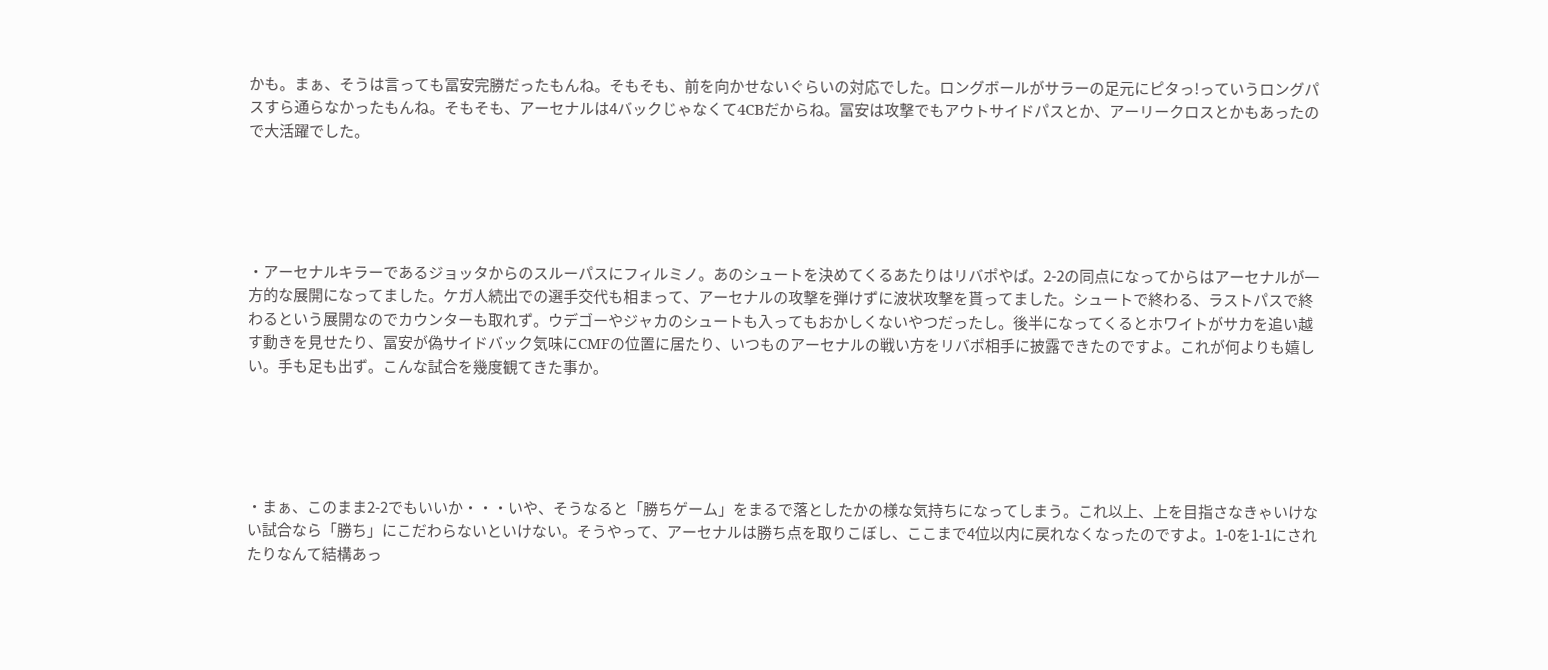かも。まぁ、そうは言っても冨安完勝だったもんね。そもそも、前を向かせないぐらいの対応でした。ロングボールがサラーの足元にピタっ!っていうロングパスすら通らなかったもんね。そもそも、アーセナルは4バックじゃなくて4CBだからね。冨安は攻撃でもアウトサイドパスとか、アーリークロスとかもあったので大活躍でした。





・アーセナルキラーであるジョッタからのスルーパスにフィルミノ。あのシュートを決めてくるあたりはリバポやば。2-2の同点になってからはアーセナルが一方的な展開になってました。ケガ人続出での選手交代も相まって、アーセナルの攻撃を弾けずに波状攻撃を貰ってました。シュートで終わる、ラストパスで終わるという展開なのでカウンターも取れず。ウデゴーやジャカのシュートも入ってもおかしくないやつだったし。後半になってくるとホワイトがサカを追い越す動きを見せたり、冨安が偽サイドバック気味にCMFの位置に居たり、いつものアーセナルの戦い方をリバポ相手に披露できたのですよ。これが何よりも嬉しい。手も足も出ず。こんな試合を幾度観てきた事か。





・まぁ、このまま2-2でもいいか・・・いや、そうなると「勝ちゲーム」をまるで落としたかの様な気持ちになってしまう。これ以上、上を目指さなきゃいけない試合なら「勝ち」にこだわらないといけない。そうやって、アーセナルは勝ち点を取りこぼし、ここまで4位以内に戻れなくなったのですよ。1-0を1-1にされたりなんて結構あっ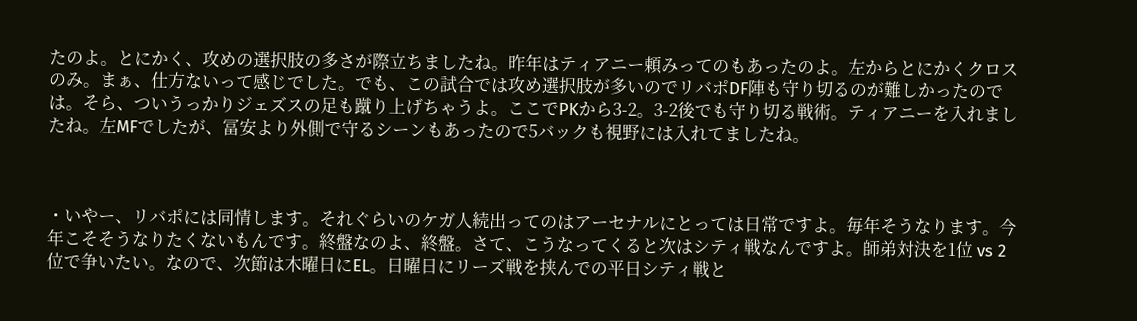たのよ。とにかく、攻めの選択肢の多さが際立ちましたね。昨年はティアニー頼みってのもあったのよ。左からとにかくクロスのみ。まぁ、仕方ないって感じでした。でも、この試合では攻め選択肢が多いのでリバポDF陣も守り切るのが難しかったのでは。そら、ついうっかりジェズスの足も蹴り上げちゃうよ。ここでPKから3-2。3-2後でも守り切る戦術。ティアニーを入れましたね。左MFでしたが、冨安より外側で守るシーンもあったので5バックも視野には入れてましたね。



・いやー、リバポには同情します。それぐらいのケガ人続出ってのはアーセナルにとっては日常ですよ。毎年そうなります。今年こそそうなりたくないもんです。終盤なのよ、終盤。さて、こうなってくると次はシティ戦なんですよ。師弟対決を1位 vs 2位で争いたい。なので、次節は木曜日にEL。日曜日にリーズ戦を挟んでの平日シティ戦と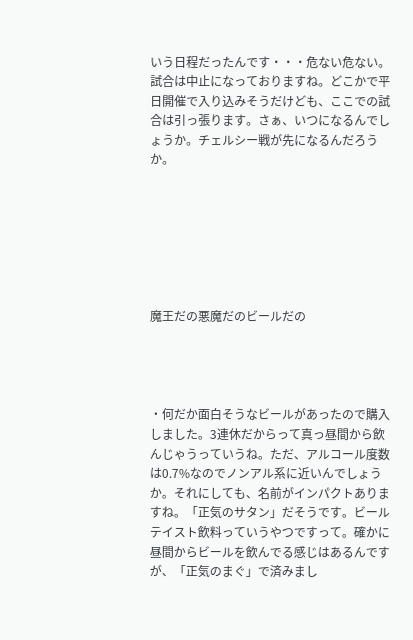いう日程だったんです・・・危ない危ない。試合は中止になっておりますね。どこかで平日開催で入り込みそうだけども、ここでの試合は引っ張ります。さぁ、いつになるんでしょうか。チェルシー戦が先になるんだろうか。







魔王だの悪魔だのビールだの




・何だか面白そうなビールがあったので購入しました。3連休だからって真っ昼間から飲んじゃうっていうね。ただ、アルコール度数は0.7%なのでノンアル系に近いんでしょうか。それにしても、名前がインパクトありますね。「正気のサタン」だそうです。ビールテイスト飲料っていうやつですって。確かに昼間からビールを飲んでる感じはあるんですが、「正気のまぐ」で済みまし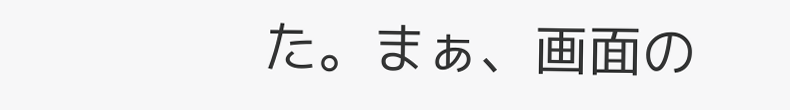た。まぁ、画面の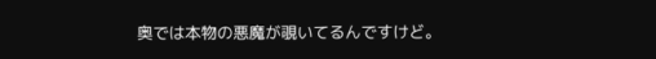奥では本物の悪魔が覗いてるんですけど。